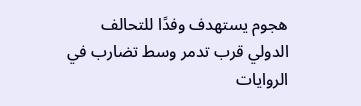هجوم يستهدف وفدًا للتحالف الدولي قرب تدمر وسط تضارب في الروايات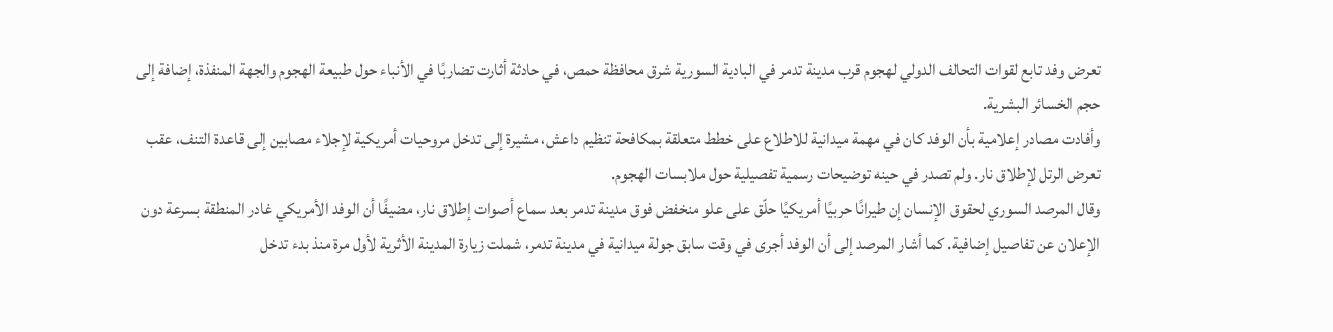تعرض وفد تابع لقوات التحالف الدولي لهجوم قرب مدينة تدمر في البادية السورية شرق محافظة حمص، في حادثة أثارت تضاربًا في الأنباء حول طبيعة الهجوم والجهة المنفذة، إضافة إلى حجم الخسائر البشرية.
وأفادت مصادر إعلامية بأن الوفد كان في مهمة ميدانية للاطلاع على خطط متعلقة بمكافحة تنظيم داعش، مشيرة إلى تدخل مروحيات أمريكية لإجلاء مصابين إلى قاعدة التنف، عقب تعرض الرتل لإطلاق نار. ولم تصدر في حينه توضيحات رسمية تفصيلية حول ملابسات الهجوم.
وقال المرصد السوري لحقوق الإنسان إن طيرانًا حربيًا أمريكيًا حلّق على علو منخفض فوق مدينة تدمر بعد سماع أصوات إطلاق نار، مضيفًا أن الوفد الأمريكي غادر المنطقة بسرعة دون الإعلان عن تفاصيل إضافية. كما أشار المرصد إلى أن الوفد أجرى في وقت سابق جولة ميدانية في مدينة تدمر، شملت زيارة المدينة الأثرية لأول مرة منذ بدء تدخل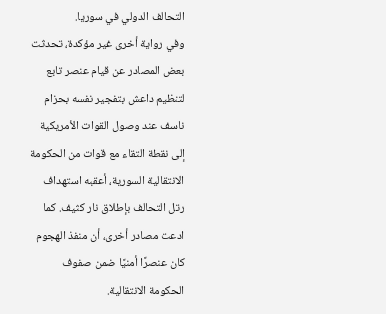التحالف الدولي في سوريا.
وفي رواية أخرى غير مؤكدة، تحدثت بعض المصادر عن قيام عنصر تابع لتنظيم داعش بتفجير نفسه بحزام ناسف عند وصول القوات الأمريكية إلى نقطة التقاء مع قوات من الحكومة الانتقالية السورية، أعقبه استهداف رتل التحالف بإطلاق نار كثيف. كما ادعت مصادر أخرى، أن منفذ الهجوم كان عنصرًا أمنيًا ضمن صفوف الحكومة الانتقالية.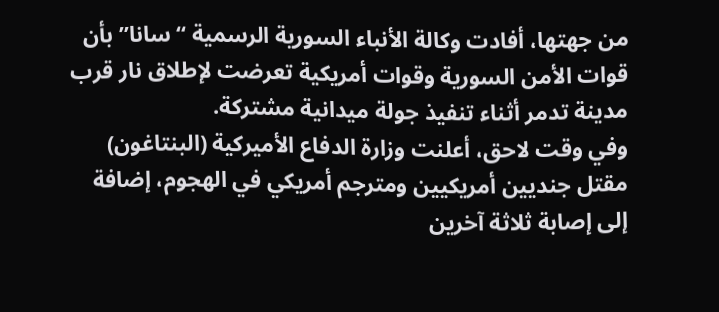من جهتها، أفادت وكالة الأنباء السورية الرسمية “سانا” بأن قوات الأمن السورية وقوات أمريكية تعرضت لإطلاق نار قرب مدينة تدمر أثناء تنفيذ جولة ميدانية مشتركة.
وفي وقت لاحق، أعلنت وزارة الدفاع الأميركية (البنتاغون) مقتل جنديين أمريكيين ومترجم أمريكي في الهجوم، إضافة إلى إصابة ثلاثة آخرين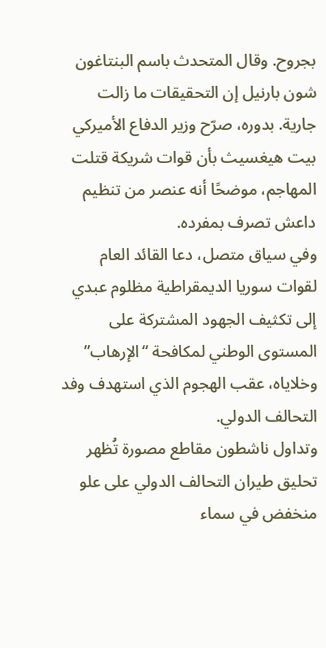بجروح. وقال المتحدث باسم البنتاغون شون بارنيل إن التحقيقات ما زالت جارية. بدوره، صرّح وزير الدفاع الأميركي بيت هيغسيث بأن قوات شريكة قتلت المهاجم، موضحًا أنه عنصر من تنظيم داعش تصرف بمفرده.
وفي سياق متصل، دعا القائد العام لقوات سوريا الديمقراطية مظلوم عبدي إلى تكثيف الجهود المشتركة على المستوى الوطني لمكافحة “الإرهاب” وخلاياه، عقب الهجوم الذي استهدف وفد التحالف الدولي.
وتداول ناشطون مقاطع مصورة تُظهر تحليق طيران التحالف الدولي على علو منخفض في سماء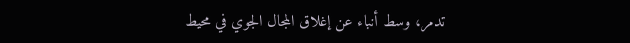تدمر، وسط أنباء عن إغلاق المجال الجوي في محيط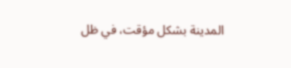المدينة بشكل مؤقت، في ظل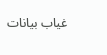غياب بيانات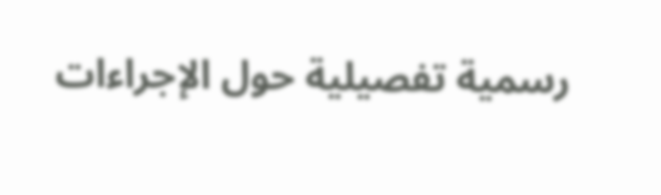رسمية تفصيلية حول الإجراءات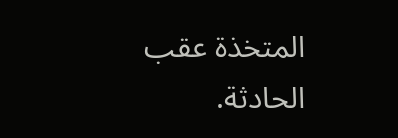المتخذة عقب الحادثة.